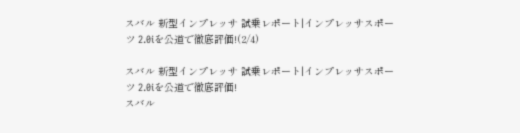スバル 新型インプレッサ 試乗レポート|インプレッサスポーツ 2.0iを公道で徹底評価!(2/4)

スバル 新型インプレッサ 試乗レポート|インプレッサスポーツ 2.0iを公道で徹底評価!
スバル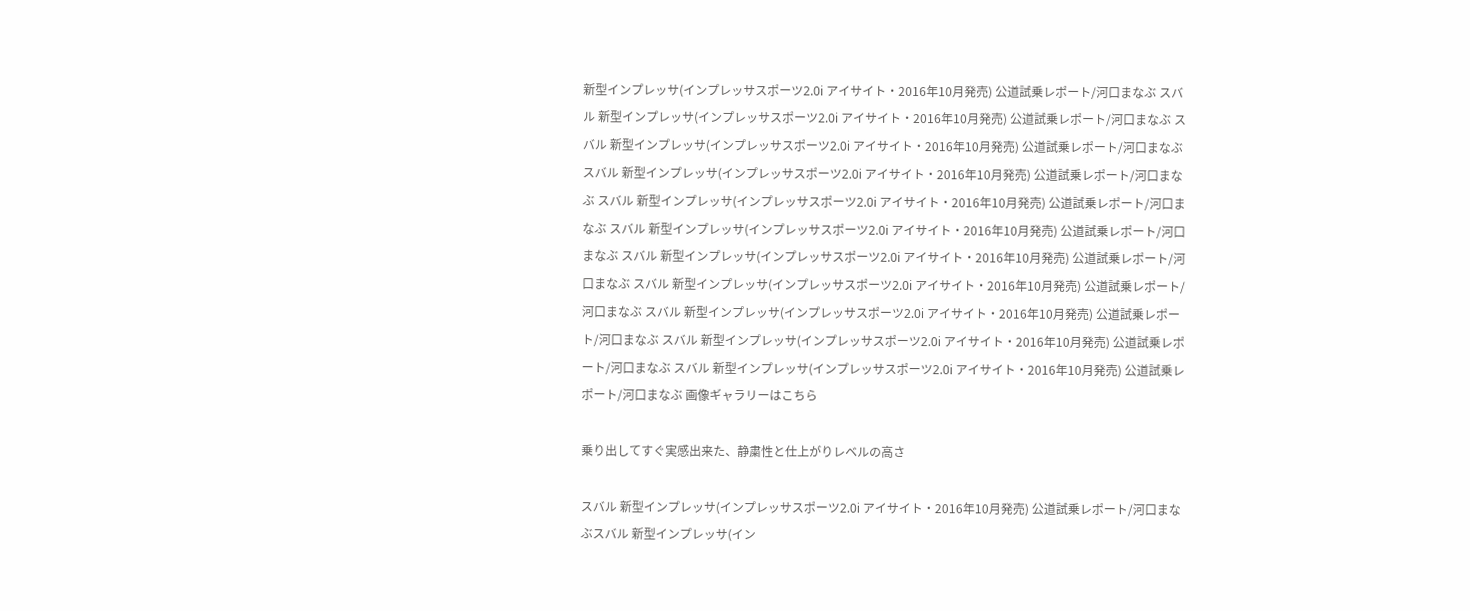新型インプレッサ(インプレッサスポーツ2.0i アイサイト・2016年10月発売) 公道試乗レポート/河口まなぶ スバル 新型インプレッサ(インプレッサスポーツ2.0i アイサイト・2016年10月発売) 公道試乗レポート/河口まなぶ スバル 新型インプレッサ(インプレッサスポーツ2.0i アイサイト・2016年10月発売) 公道試乗レポート/河口まなぶ スバル 新型インプレッサ(インプレッサスポーツ2.0i アイサイト・2016年10月発売) 公道試乗レポート/河口まなぶ スバル 新型インプレッサ(インプレッサスポーツ2.0i アイサイト・2016年10月発売) 公道試乗レポート/河口まなぶ スバル 新型インプレッサ(インプレッサスポーツ2.0i アイサイト・2016年10月発売) 公道試乗レポート/河口まなぶ スバル 新型インプレッサ(インプレッサスポーツ2.0i アイサイト・2016年10月発売) 公道試乗レポート/河口まなぶ スバル 新型インプレッサ(インプレッサスポーツ2.0i アイサイト・2016年10月発売) 公道試乗レポート/河口まなぶ スバル 新型インプレッサ(インプレッサスポーツ2.0i アイサイト・2016年10月発売) 公道試乗レポート/河口まなぶ スバル 新型インプレッサ(インプレッサスポーツ2.0i アイサイト・2016年10月発売) 公道試乗レポート/河口まなぶ スバル 新型インプレッサ(インプレッサスポーツ2.0i アイサイト・2016年10月発売) 公道試乗レポート/河口まなぶ 画像ギャラリーはこちら

乗り出してすぐ実感出来た、静粛性と仕上がりレベルの高さ

スバル 新型インプレッサ(インプレッサスポーツ2.0i アイサイト・2016年10月発売) 公道試乗レポート/河口まなぶスバル 新型インプレッサ(イン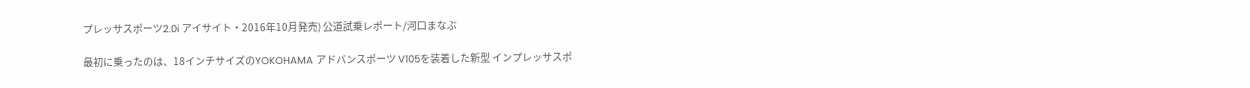プレッサスポーツ2.0i アイサイト・2016年10月発売) 公道試乗レポート/河口まなぶ

最初に乗ったのは、18インチサイズのYOKOHAMA アドバンスポーツ V105を装着した新型 インプレッサスポ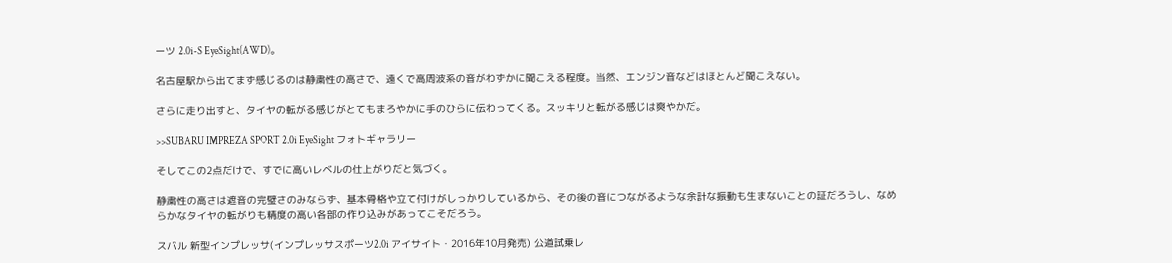ーツ 2.0i-S EyeSight(AWD)。

名古屋駅から出てまず感じるのは静粛性の高さで、遠くで高周波系の音がわずかに聞こえる程度。当然、エンジン音などはほとんど聞こえない。

さらに走り出すと、タイヤの転がる感じがとてもまろやかに手のひらに伝わってくる。スッキリと転がる感じは爽やかだ。

>>SUBARU IMPREZA SPORT 2.0i EyeSight フォトギャラリー

そしてこの2点だけで、すでに高いレベルの仕上がりだと気づく。

静粛性の高さは遮音の完璧さのみならず、基本骨格や立て付けがしっかりしているから、その後の音につながるような余計な振動も生まないことの証だろうし、なめらかなタイヤの転がりも精度の高い各部の作り込みがあってこそだろう。

スバル 新型インプレッサ(インプレッサスポーツ2.0i アイサイト・2016年10月発売) 公道試乗レ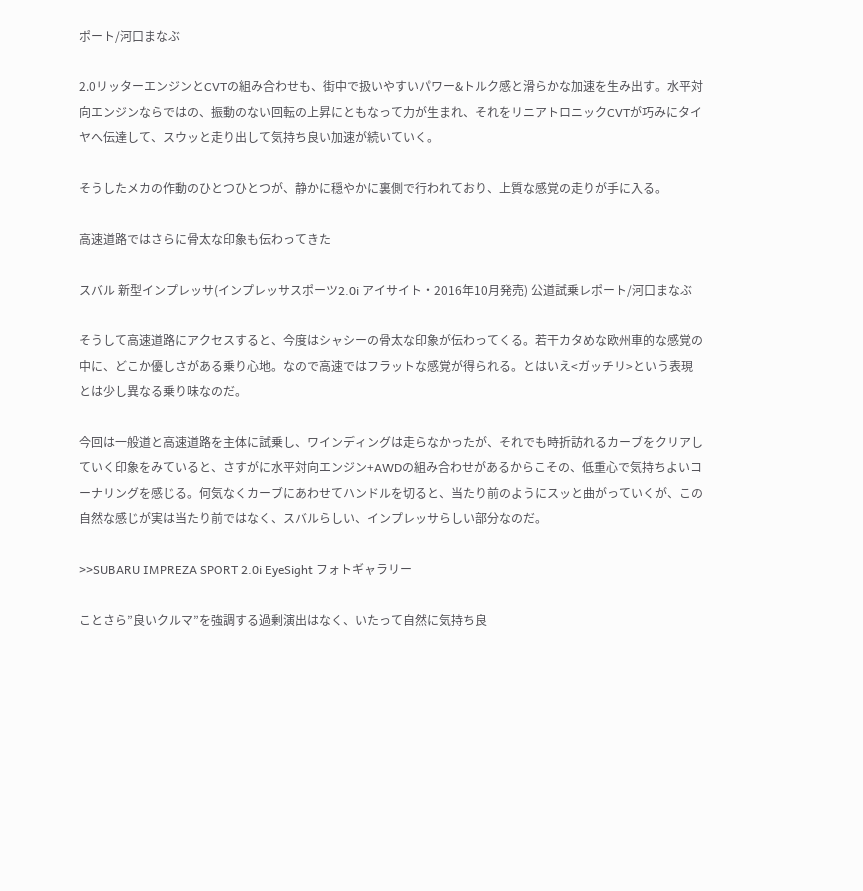ポート/河口まなぶ

2.0リッターエンジンとCVTの組み合わせも、街中で扱いやすいパワー&トルク感と滑らかな加速を生み出す。水平対向エンジンならではの、振動のない回転の上昇にともなって力が生まれ、それをリニアトロニックCVTが巧みにタイヤへ伝達して、スウッと走り出して気持ち良い加速が続いていく。

そうしたメカの作動のひとつひとつが、静かに穏やかに裏側で行われており、上質な感覚の走りが手に入る。

高速道路ではさらに骨太な印象も伝わってきた

スバル 新型インプレッサ(インプレッサスポーツ2.0i アイサイト・2016年10月発売) 公道試乗レポート/河口まなぶ

そうして高速道路にアクセスすると、今度はシャシーの骨太な印象が伝わってくる。若干カタめな欧州車的な感覚の中に、どこか優しさがある乗り心地。なので高速ではフラットな感覚が得られる。とはいえ<ガッチリ>という表現とは少し異なる乗り味なのだ。

今回は一般道と高速道路を主体に試乗し、ワインディングは走らなかったが、それでも時折訪れるカーブをクリアしていく印象をみていると、さすがに水平対向エンジン+AWDの組み合わせがあるからこその、低重心で気持ちよいコーナリングを感じる。何気なくカーブにあわせてハンドルを切ると、当たり前のようにスッと曲がっていくが、この自然な感じが実は当たり前ではなく、スバルらしい、インプレッサらしい部分なのだ。

>>SUBARU IMPREZA SPORT 2.0i EyeSight フォトギャラリー

ことさら”良いクルマ”を強調する過剰演出はなく、いたって自然に気持ち良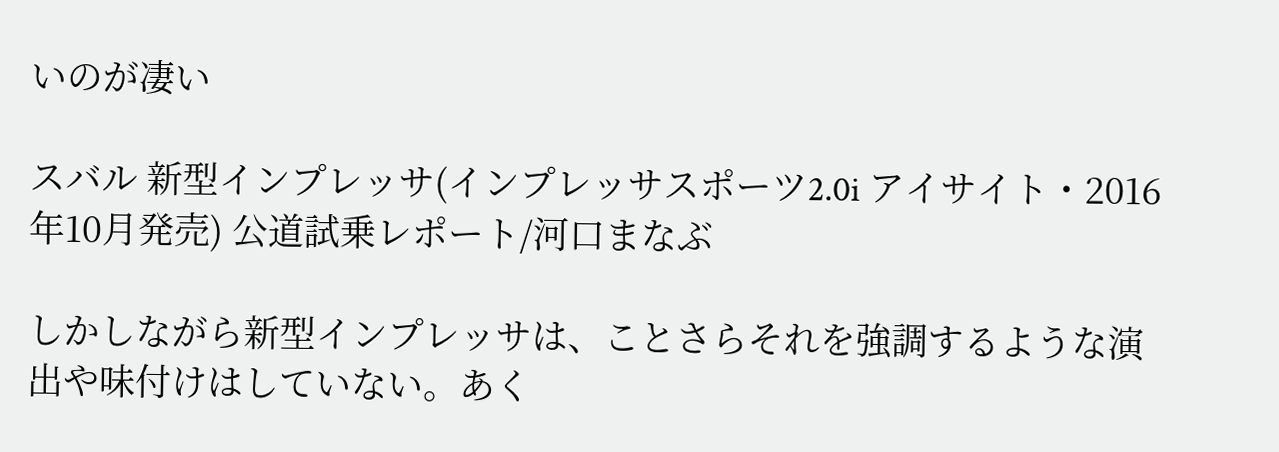いのが凄い

スバル 新型インプレッサ(インプレッサスポーツ2.0i アイサイト・2016年10月発売) 公道試乗レポート/河口まなぶ

しかしながら新型インプレッサは、ことさらそれを強調するような演出や味付けはしていない。あく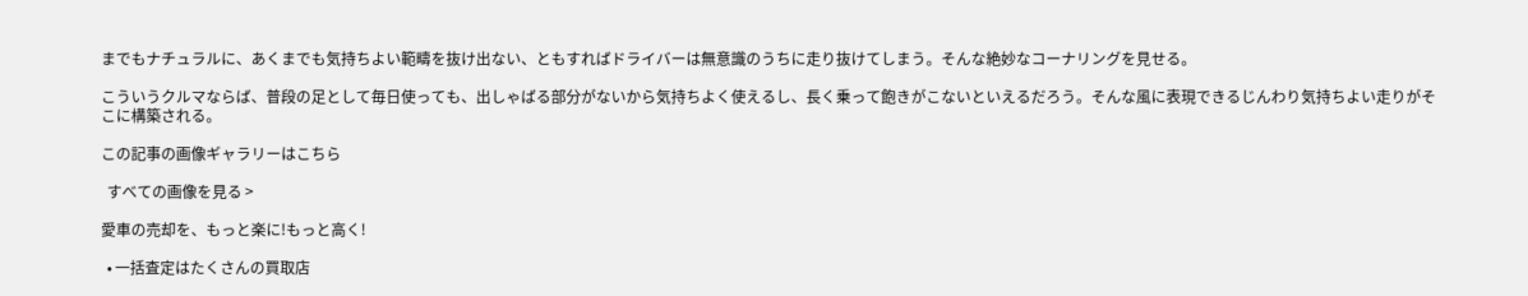までもナチュラルに、あくまでも気持ちよい範疇を抜け出ない、ともすればドライバーは無意識のうちに走り抜けてしまう。そんな絶妙なコーナリングを見せる。

こういうクルマならば、普段の足として毎日使っても、出しゃばる部分がないから気持ちよく使えるし、長く乗って飽きがこないといえるだろう。そんな風に表現できるじんわり気持ちよい走りがそこに構築される。

この記事の画像ギャラリーはこちら

  すべての画像を見る >

愛車の売却を、もっと楽に!もっと高く!

  • 一括査定はたくさんの買取店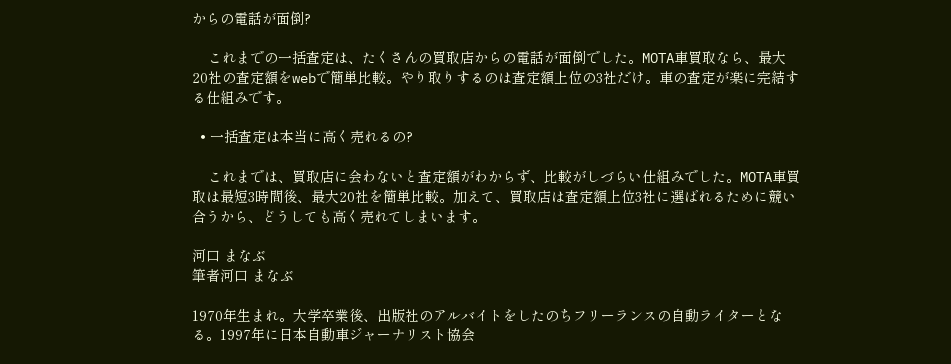からの電話が面倒?

    これまでの一括査定は、たくさんの買取店からの電話が面倒でした。MOTA車買取なら、最大20社の査定額をwebで簡単比較。やり取りするのは査定額上位の3社だけ。車の査定が楽に完結する仕組みです。

  • 一括査定は本当に高く売れるの?

    これまでは、買取店に会わないと査定額がわからず、比較がしづらい仕組みでした。MOTA車買取は最短3時間後、最大20社を簡単比較。加えて、買取店は査定額上位3社に選ばれるために競い合うから、どうしても高く売れてしまいます。

河口 まなぶ
筆者河口 まなぶ

1970年生まれ。大学卒業後、出版社のアルバイトをしたのちフリーランスの自動ライターとなる。1997年に日本自動車ジャーナリスト協会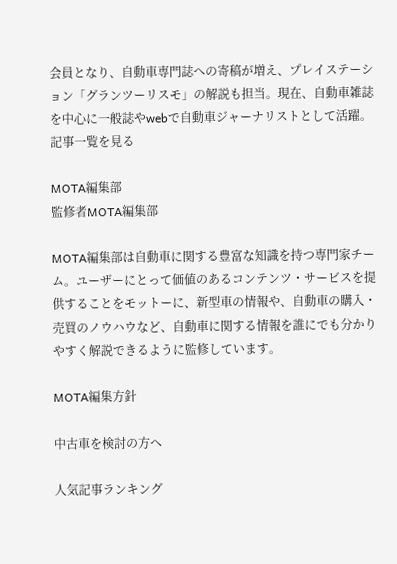会員となり、自動車専門誌への寄稿が増え、プレイステーション「グランツーリスモ」の解説も担当。現在、自動車雑誌を中心に一般誌やwebで自動車ジャーナリストとして活躍。記事一覧を見る

MOTA編集部
監修者MOTA編集部

MOTA編集部は自動車に関する豊富な知識を持つ専門家チーム。ユーザーにとって価値のあるコンテンツ・サービスを提供することをモットーに、新型車の情報や、自動車の購入・売買のノウハウなど、自動車に関する情報を誰にでも分かりやすく解説できるように監修しています。

MOTA編集方針

中古車を検討の方へ

人気記事ランキング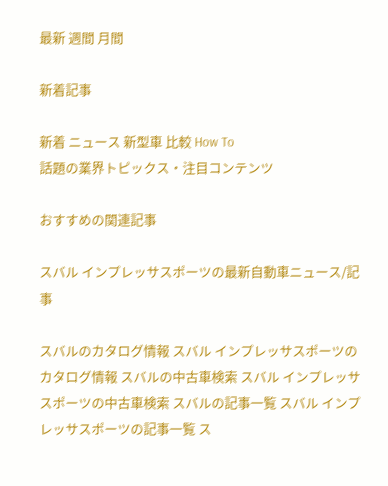最新 週間 月間

新着記事

新着 ニュース 新型車 比較 How To
話題の業界トピックス・注目コンテンツ

おすすめの関連記事

スバル インプレッサスポーツの最新自動車ニュース/記事

スバルのカタログ情報 スバル インプレッサスポーツのカタログ情報 スバルの中古車検索 スバル インプレッサスポーツの中古車検索 スバルの記事一覧 スバル インプレッサスポーツの記事一覧 ス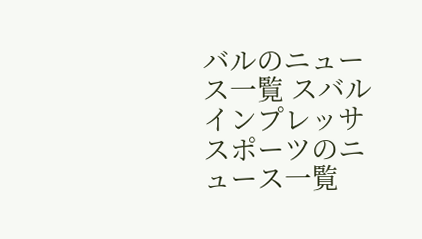バルのニュース一覧 スバル インプレッサスポーツのニュース一覧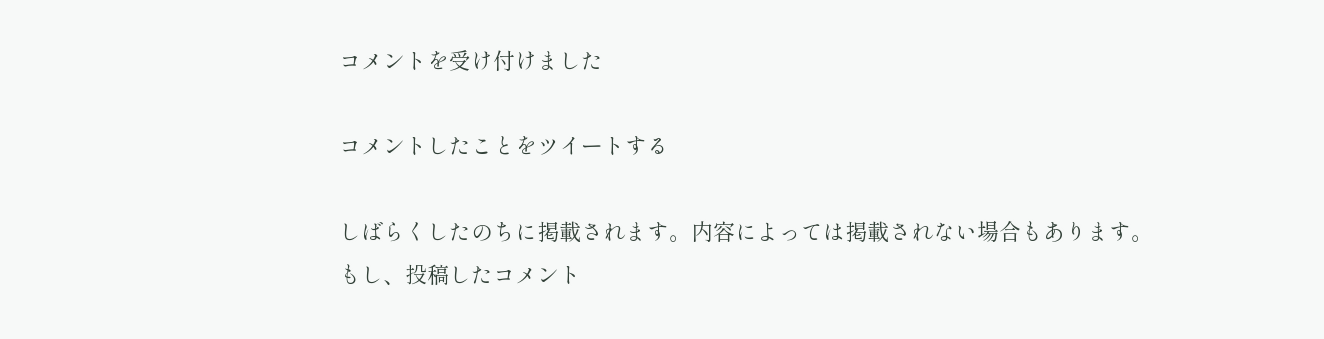コメントを受け付けました

コメントしたことをツイートする

しばらくしたのちに掲載されます。内容によっては掲載されない場合もあります。
もし、投稿したコメント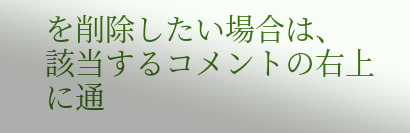を削除したい場合は、
該当するコメントの右上に通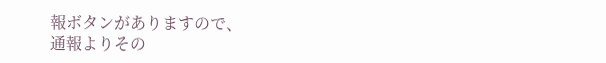報ボタンがありますので、
通報よりその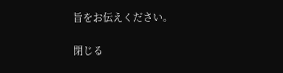旨をお伝えください。

閉じる